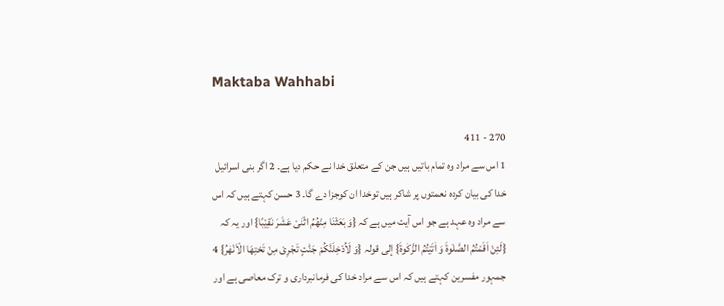Maktaba Wahhabi

270 - 411
1 اس سے مراد وہ تمام باتیں ہیں جن کے متعلق خدا نے حکم دیا ہے۔ 2 اگر بنی اسرائیل خدا کی بیان کردہ نعمتوں پر شاکر ہیں توخدا ان کوجزا دے گا۔ 3 حسن کہتے ہیں کہ اس سے مراد وہ عہد ہے جو اس آیت میں ہے کہ {وَ بَعَثْنَا مِنْھُمُ اثْنَیْ عَشَرَ نَقِیْبًا} اور یہ کہ {لَئِنْ اَقَمْتُمُ الصَّلٰوۃَ وَ اٰتَیْتُمُ الزَّکٰوۃَ} إلی قولہ {وَ لَاُدْخِلَنَّکُمْ جَنّٰتٍ تَجْرِیْ مِنْ تَحْتِھَا الْاَنْھٰرُ} 4 جمہور مفسرین کہتے ہیں کہ اس سے مراد خدا کی فرمانبرداری و ترک معاصی ہے اور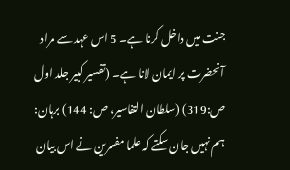جنت میں داخل کرنا ہے۔ 5 اس عہد سے مراد آنحضرت پر ایمان لانا ہے۔ (تفسیر کبیر جلد اول ص:319) (سلطان التفاسیر، ص: 144) برہان: ہم نہیں جان سکتے کہ علما مفسرین نے اس بیان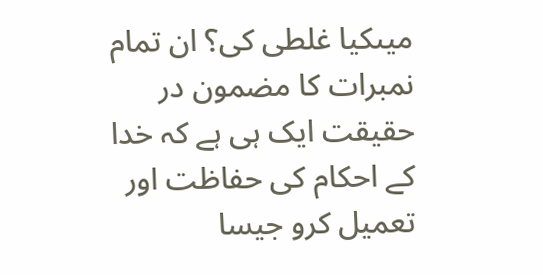میںکیا غلطی کی؟ ان تمام نمبرات کا مضمون در حقیقت ایک ہی ہے کہ خدا کے احکام کی حفاظت اور تعمیل کرو جیسا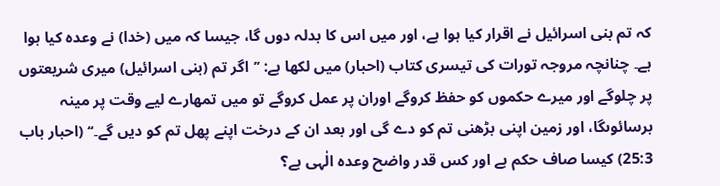کہ تم بنی اسرائیل نے اقرار کیا ہوا ہے، اور میں اس کا بدلہ دوں گا، جیسا کہ میں (خدا) نے وعدہ کیا ہوا ہے۔ چنانچہ مروجہ تورات کی تیسری کتاب (احبار) میں لکھا ہے: ’’اگر تم (بنی اسرائیل) میری شریعتوں پر چلوگے اور میرے حکموں کو حفظ کروگے اوران پر عمل کروگے تو میں تمھارے لیے وقت پر مینہ برسائوںگا، اور زمین اپنی بڑھنی تم کو دے گی اور بعد ان کے درخت اپنے پھل تم کو دیں گے۔‘‘ (احبار باب 25:3) کیسا صاف حکم ہے اور کس قدر واضح وعدہ الٰہی ہے؟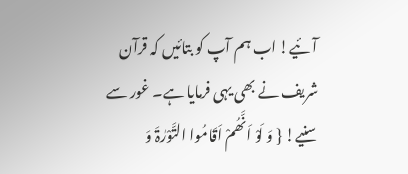آئیے! اب ہم آپ کو بتائیں کہ قرآن شریف نے بھی یہی فرمایا ہے۔ غور سے سنیے! { وَ لَوْ اَنَّھُمْ اَقَامُوا التَّوْرٰۃَ وَ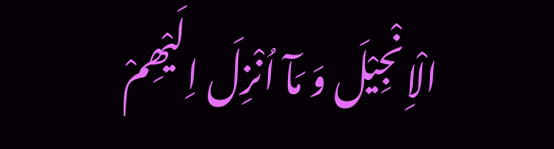الْاِنْجِیْلَ وَ مَآ اُنْزِلَ اِلَیْھِمْ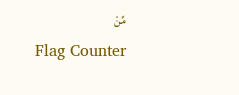مِّنْ
Flag Counter